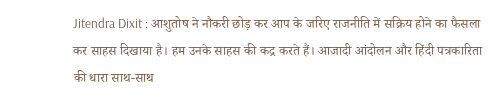Jitendra Dixit : आशुतोष ने नौकरी छोड़ कर आप के जरिए राजनीति में सक्रिय होने का फैसला कर साहस दिखाया है। हम उनके साहस की कद्र करते हैं। आजादी आंदोलन और हिंदी पत्रकारिता की धारा साथ-साथ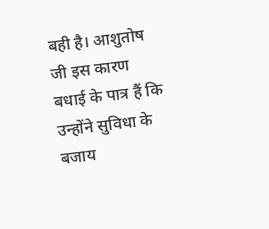बही है। आशुतोष जी इस कारण बधाई के पात्र हैं कि उन्होंने सुविधा के बजाय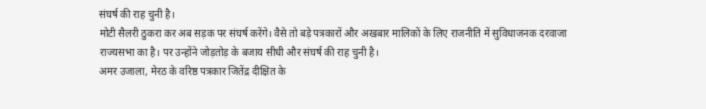संघर्ष की राह चुनी है।
मोटी सैलरी ठुकरा कर अब सड़क पर संघर्ष करेंगे। वैसे तो बड़े पत्रकारों और अखबार मालिकों के लिए राजनीति में सुविधाजनक दरवाजा राज्यसभा का है। पर उन्होंने जोड़तोड़ के बजाय सीधी और संघर्ष की राह चुनी है।
अमर उजाला, मेरठ के वरिष्ठ पत्रकार जितेंद्र दीक्षित के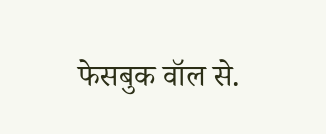फेसबुक वॉल से.